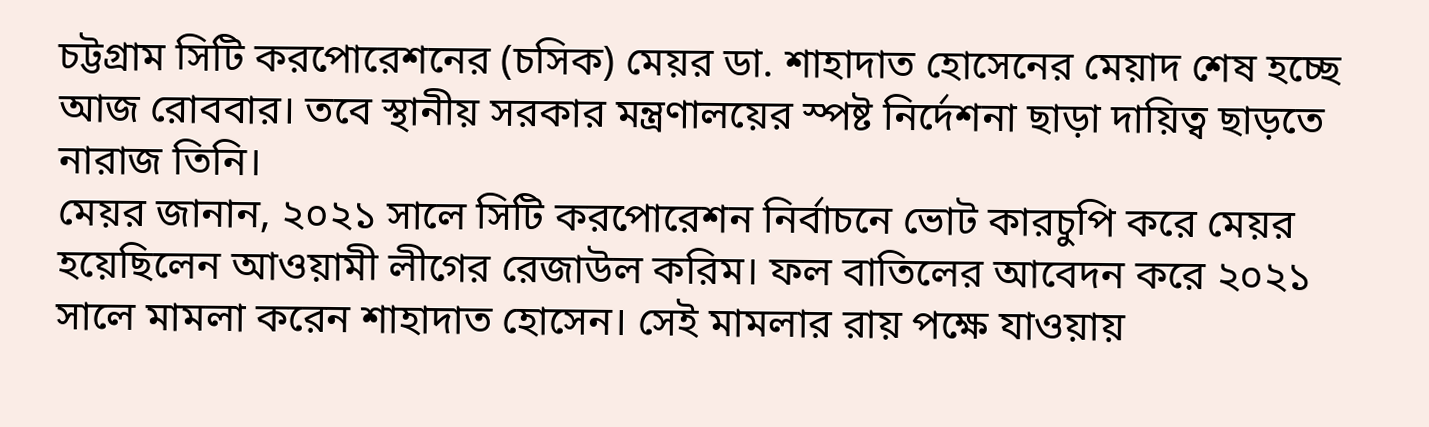চট্টগ্রাম সিটি করপোরেশনের (চসিক) মেয়র ডা. শাহাদাত হোসেনের মেয়াদ শেষ হচ্ছে আজ রোববার। তবে স্থানীয় সরকার মন্ত্রণালয়ের স্পষ্ট নির্দেশনা ছাড়া দায়িত্ব ছাড়তে নারাজ তিনি।
মেয়র জানান, ২০২১ সালে সিটি করপোরেশন নির্বাচনে ভোট কারচুপি করে মেয়র হয়েছিলেন আওয়ামী লীগের রেজাউল করিম। ফল বাতিলের আবেদন করে ২০২১ সালে মামলা করেন শাহাদাত হোসেন। সেই মামলার রায় পক্ষে যাওয়ায়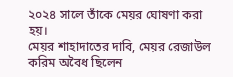২০২৪ সালে তাঁকে মেয়র ঘোষণা করা হয়।
মেয়র শাহাদাতের দাবি, মেয়র রেজাউল করিম অবৈধ ছিলেন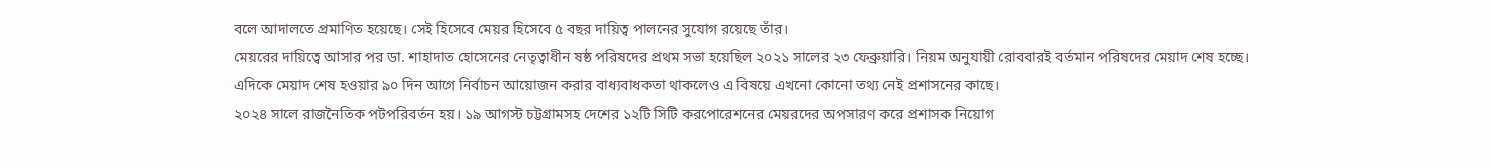বলে আদালতে প্রমাণিত হয়েছে। সেই হিসেবে মেয়র হিসেবে ৫ বছর দায়িত্ব পালনের সুযোগ রয়েছে তাঁর।
মেয়রের দায়িত্বে আসার পর ডা. শাহাদাত হোসেনের নেতৃত্বাধীন ষষ্ঠ পরিষদের প্রথম সভা হয়েছিল ২০২১ সালের ২৩ ফেব্রুয়ারি। নিয়ম অনুযায়ী রোববারই বর্তমান পরিষদের মেয়াদ শেষ হচ্ছে।
এদিকে মেয়াদ শেষ হওয়ার ৯০ দিন আগে নির্বাচন আয়োজন করার বাধ্যবাধকতা থাকলেও এ বিষয়ে এখনো কোনো তথ্য নেই প্রশাসনের কাছে।
২০২৪ সালে রাজনৈতিক পটপরিবর্তন হয়। ১৯ আগস্ট চট্টগ্রামসহ দেশের ১২টি সিটি করপোরেশনের মেয়রদের অপসারণ করে প্রশাসক নিয়োগ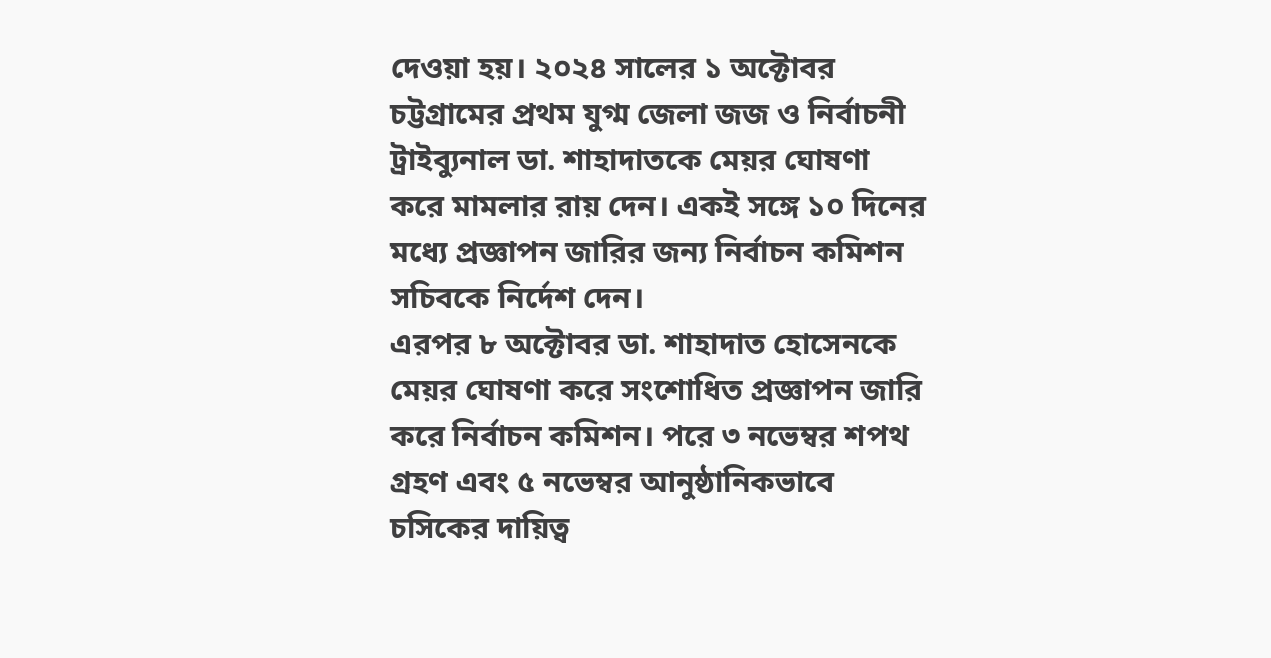দেওয়া হয়। ২০২৪ সালের ১ অক্টোবর চট্টগ্রামের প্রথম যুগ্ম জেলা জজ ও নির্বাচনী ট্রাইব্যুনাল ডা. শাহাদাতকে মেয়র ঘোষণা করে মামলার রায় দেন। একই সঙ্গে ১০ দিনের মধ্যে প্রজ্ঞাপন জারির জন্য নির্বাচন কমিশন সচিবকে নির্দেশ দেন।
এরপর ৮ অক্টোবর ডা. শাহাদাত হোসেনকে মেয়র ঘোষণা করে সংশোধিত প্রজ্ঞাপন জারি করে নির্বাচন কমিশন। পরে ৩ নভেম্বর শপথ গ্রহণ এবং ৫ নভেম্বর আনুষ্ঠানিকভাবে চসিকের দায়িত্ব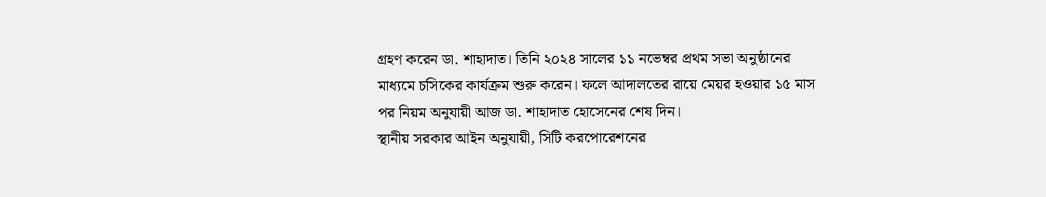গ্রহণ করেন ডা. শাহাদাত। তিনি ২০২৪ সালের ১১ নভেম্বর প্রথম সভা অনুষ্ঠানের মাধ্যমে চসিকের কার্যক্রম শুরু করেন। ফলে আদালতের রায়ে মেয়র হওয়ার ১৫ মাস পর নিয়ম অনুযায়ী আজ ডা. শাহাদাত হোসেনের শেষ দিন।
স্থানীয় সরকার আইন অনুযায়ী, সিটি করপোরেশনের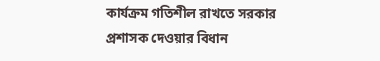কার্যক্রম গতিশীল রাখতে সরকার প্রশাসক দেওয়ার বিধান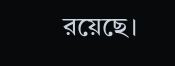রয়েছে।